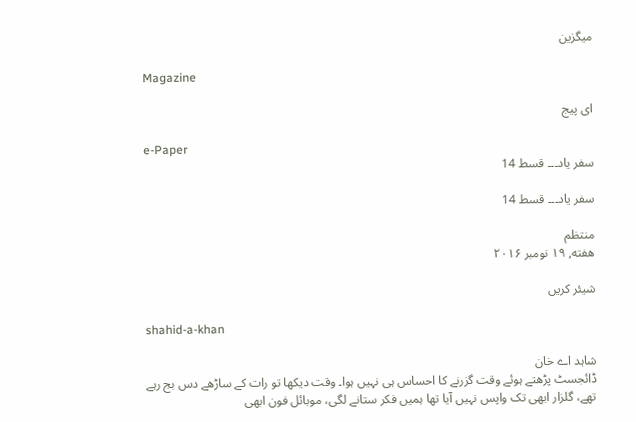میگزین

Magazine

ای پیج

e-Paper
سفر یاد۔۔۔ قسط 14

سفر یاد۔۔۔ قسط 14

منتظم
هفته, ۱۹ نومبر ۲۰۱۶

شیئر کریں

shahid-a-khan

شاہد اے خان
ڈائجسٹ پڑھتے ہوئے وقت گزرنے کا احساس ہی نہیں ہوا۔ وقت دیکھا تو رات کے ساڑھے دس بج رہے تھے، گلزار ابھی تک واپس نہیں آیا تھا ہمیں فکر ستانے لگی، موبائل فون ابھی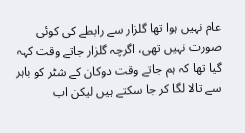عام نہیں ہوا تھا گلزار سے رابطے کی کوئی صورت نہیں تھی، اگرچہ گلزار جاتے وقت کہہ گیا تھا کہ ہم جاتے وقت دوکان کے شٹر کو باہر سے تالا لگا کر جا سکتے ہیں لیکن اب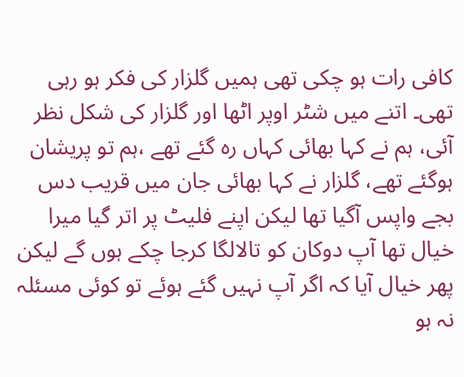کافی رات ہو چکی تھی ہمیں گلزار کی فکر ہو رہی تھی۔ اتنے میں شٹر اوپر اٹھا اور گلزار کی شکل نظر آئی، ہم نے کہا بھائی کہاں رہ گئے تھے ،ہم تو پریشان ہوگئے تھے، گلزار نے کہا بھائی جان میں قریب دس بجے واپس آگیا تھا لیکن اپنے فلیٹ پر اتر گیا میرا خیال تھا آپ دوکان کو تالالگا کرجا چکے ہوں گے لیکن پھر خیال آیا کہ اگر آپ نہیں گئے ہوئے تو کوئی مسئلہ نہ ہو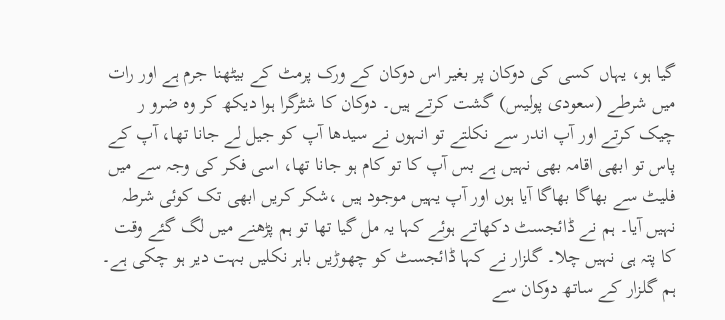گیا ہو، یہاں کسی کی دوکان پر بغیر اس دوکان کے ورک پرمٹ کے بیٹھنا جرم ہے اور رات میں شرطے (سعودی پولیس) گشت کرتے ہیں۔ دوکان کا شٹرگرا ہوا دیکھ کر وہ ضرو ر چیک کرتے اور آپ اندر سے نکلتے تو انہوں نے سیدھا آپ کو جیل لے جانا تھا، آپ کے پاس تو ابھی اقامہ بھی نہیں ہے بس آپ کا تو کام ہو جانا تھا، اسی فکر کی وجہ سے میں فلیٹ سے بھاگا بھاگا آیا ہوں اور آپ یہیں موجود ہیں ،شکر کریں ابھی تک کوئی شرطہ نہیں آیا۔ ہم نے ڈائجسٹ دکھاتے ہوئے کہا یہ مل گیا تھا تو ہم پڑھنے میں لگ گئے وقت کا پتہ ہی نہیں چلا۔ گلزار نے کہا ڈائجسٹ کو چھوڑیں باہر نکلیں بہت دیر ہو چکی ہے۔ ہم گلزار کے ساتھ دوکان سے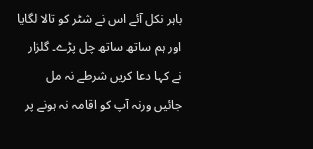باہر نکل آئے اس نے شٹر کو تالا لگایا اور ہم ساتھ ساتھ چل پڑے۔ گلزار نے کہا دعا کریں شرطے نہ مل جائیں ورنہ آپ کو اقامہ نہ ہونے پر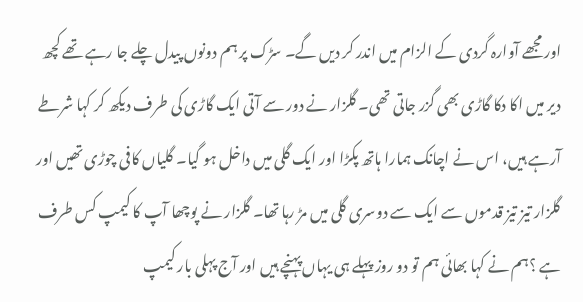اور مجھے آوارہ گردی کے الزام میں اندر کر دیں گے۔ سڑک پر ہم دونوں پیدل چلے جا رہے تھے کچھ دیر میں اکا دکا گاڑی بھی گزر جاتی تھی۔ گلزار نے دور سے آتی ایک گاڑی کی طرف دیکھ کر کہا شرطے آرہے ہیں، اس نے اچانک ہمارا ہاتھ پکڑا اور ایک گلی میں داخل ہو گیا۔ گلیاں کافی چوڑی تھیں اور گلزار تیز تیز قدموں سے ایک سے دوسری گلی میں مڑ رہا تھا۔ گلزار نے پوچھا آپ کا کیمپ کس طرف ہے ؟ہم نے کہا بھائی ہم تو دو روز پہلے ہی یہاں پہنچے ہیں اور آج پہلی بار کیمپ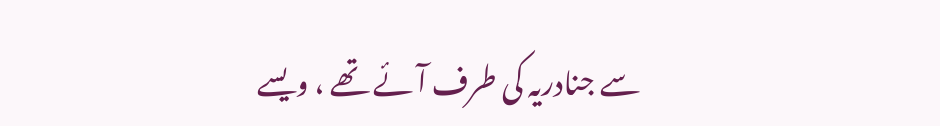سے جنادریہ کی طرف آئے تھے ، ویسے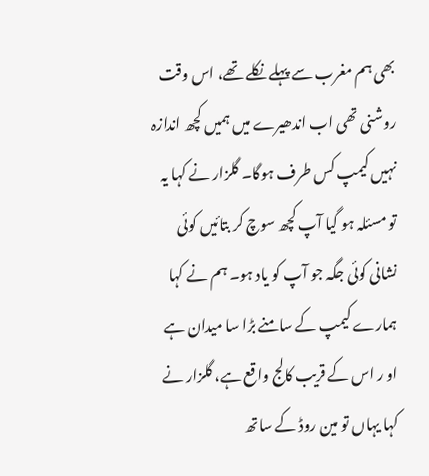بھی ہم مغرب سے پہلے نکلے تھے، اس وقت روشنی تھی اب اندھیرے میں ہمیں کچھ اندازہ نہیں کیمپ کس طرف ہوگا۔ گلزار نے کہا یہ تو مسئلہ ہو گیا آپ کچھ سوچ کر بتائیں کوئی نشانی کوئی جگہ جو آپ کو یاد ہو۔ ہم نے کہا ہمارے کیمپ کے سامنے بڑا سا میدان ہے او ر اس کے قریب کالج واقع ہے، گلزار نے کہا یہاں تو مین روڈ کے ساتھ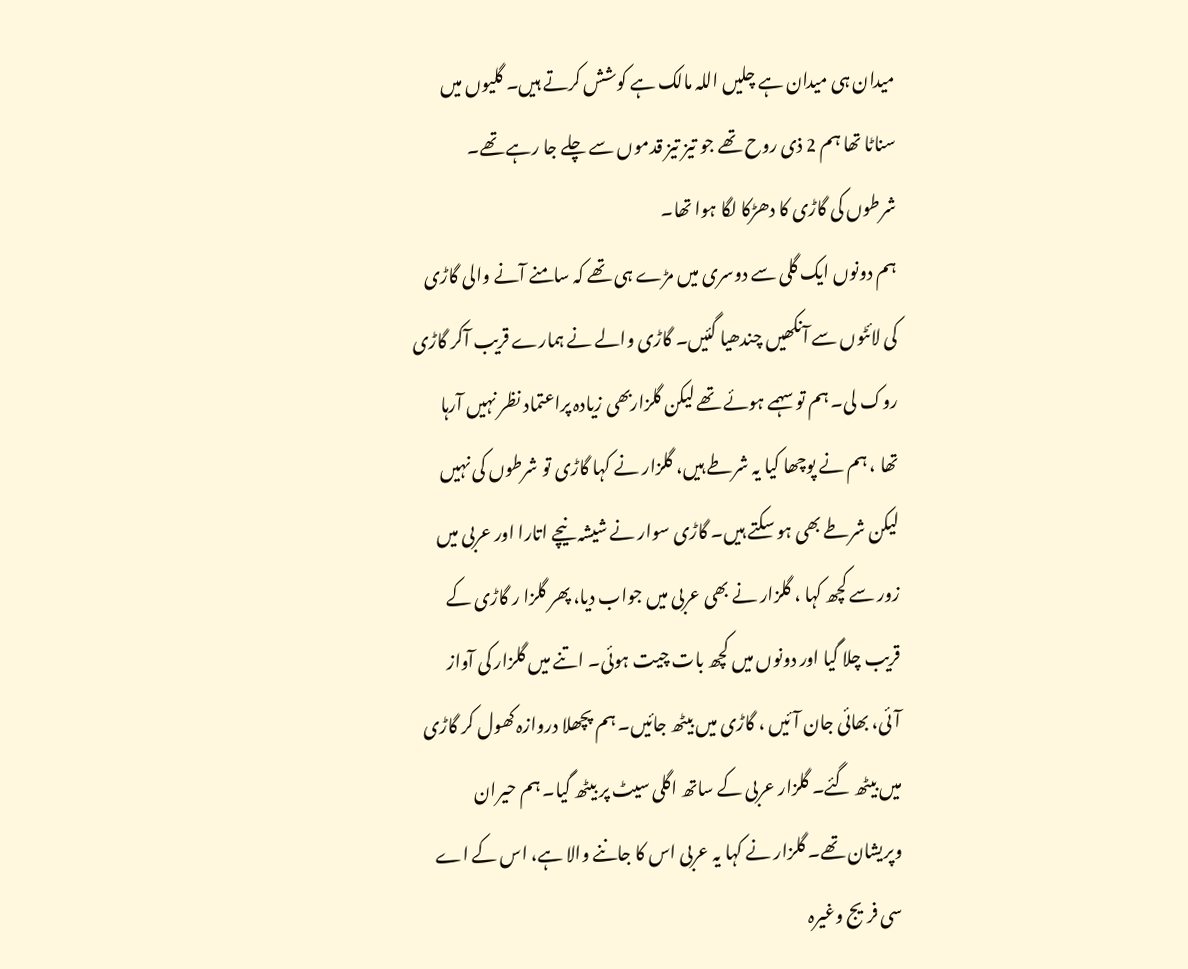میدان ہی میدان ہے چلیں اللہ مالک ہے کوشش کرتے ہیں۔ گلیوں میں سناٹا تھا ہم 2 ذی روح تھے جو تیز تیز قدموں سے چلے جا رہے تھے۔ شرطوں کی گاڑی کا دھڑکا لگا ہوا تھا۔
ہم دونوں ایک گلی سے دوسری میں مڑے ہی تھے کہ سامنے آنے والی گاڑی کی لائٹوں سے آنکھیں چندھیا گئیں۔ گاڑی والے نے ہمارے قریب آکر گاڑی روک لی۔ ہم تو سہمے ہوئے تھے لیکن گلزاربھی زیادہ پراعتماد نظر نہیں آرہا تھا ، ہم نے پوچھا کیا یہ شرطے ہیں، گلزار نے کہا گاڑی تو شرطوں کی نہیں لیکن شرطے بھی ہو سکتے ہیں۔ گاڑی سوار نے شیشہ نیچے اتارا اور عربی میں زور سے کچھ کہا ، گلزار نے بھی عربی میں جواب دیا، پھر گلزا ر گاڑی کے قریب چلا گیا اور دونوں میں کچھ بات چیت ہوئی۔ اتنے میں گلزار کی آواز آئی، بھائی جان آئیں ، گاڑی میں بیٹھ جائیں۔ ہم پچھلا دروازہ کھول کر گاڑی میں بیٹھ گئے۔ گلزار عربی کے ساتھ اگلی سیٹ پر بیٹھ گیا۔ ہم حیران وپریشان تھے۔ گلزار نے کہا یہ عربی اس کا جاننے والا ہے، اس کے اے سی فریج وغیرہ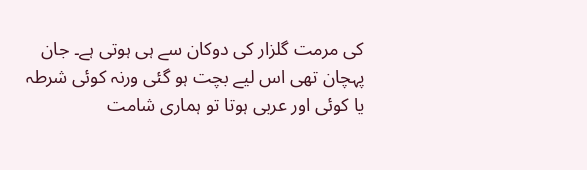کی مرمت گلزار کی دوکان سے ہی ہوتی ہے۔ جان پہچان تھی اس لیے بچت ہو گئی ورنہ کوئی شرطہ یا کوئی اور عربی ہوتا تو ہماری شامت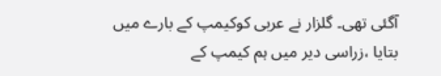آگئی تھی۔ گلزار نے عربی کوکیمپ کے بارے میں بتایا ،زراسی دیر میں ہم کیمپ کے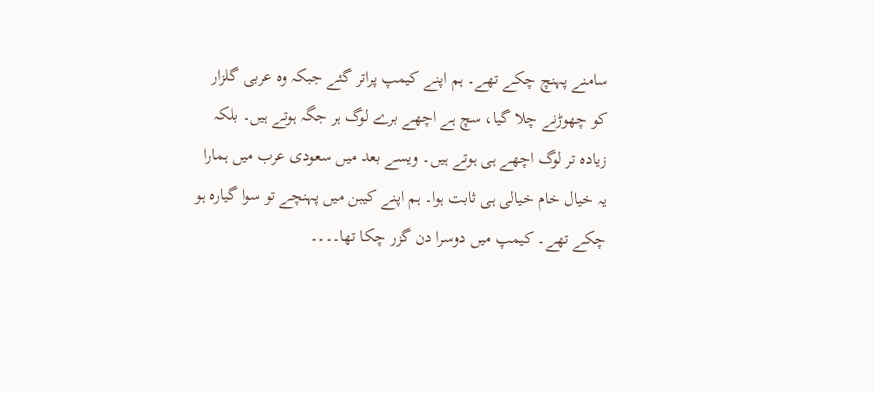سامنے پہنچ چکے تھے۔ ہم اپنے کیمپ پراتر گئے جبکہ وہ عربی گلزار کو چھوڑنے چلا گیا، سچ ہے اچھے برے لوگ ہر جگہ ہوتے ہیں۔ بلکہ زیادہ تر لوگ اچھے ہی ہوتے ہیں۔ ویسے بعد میں سعودی عرب میں ہمارا یہ خیال خام خیالی ہی ثابت ہوا۔ ہم اپنے کیبن میں پہنچے تو سوا گیارہ ہو چکے تھے۔ کیمپ میں دوسرا دن گزر چکا تھا۔۔۔۔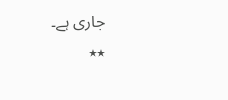جاری ہے۔
٭٭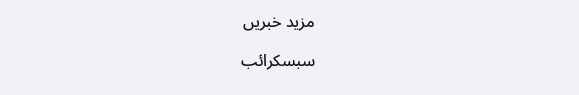مزید خبریں

سبسکرائب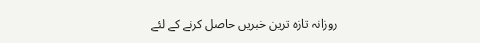روزانہ تازہ ترین خبریں حاصل کرنے کے لئے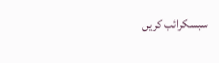سبسکرائب کریں